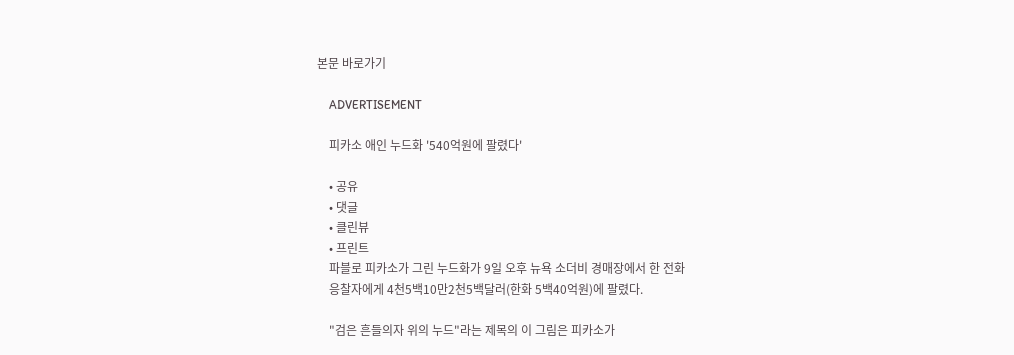본문 바로가기

    ADVERTISEMENT

    피카소 애인 누드화 '540억원에 팔렸다'

    • 공유
    • 댓글
    • 클린뷰
    • 프린트
    파블로 피카소가 그린 누드화가 9일 오후 뉴욕 소더비 경매장에서 한 전화
    응찰자에게 4천5백10만2천5백달러(한화 5백40억원)에 팔렸다.

    "검은 흔들의자 위의 누드"라는 제목의 이 그림은 피카소가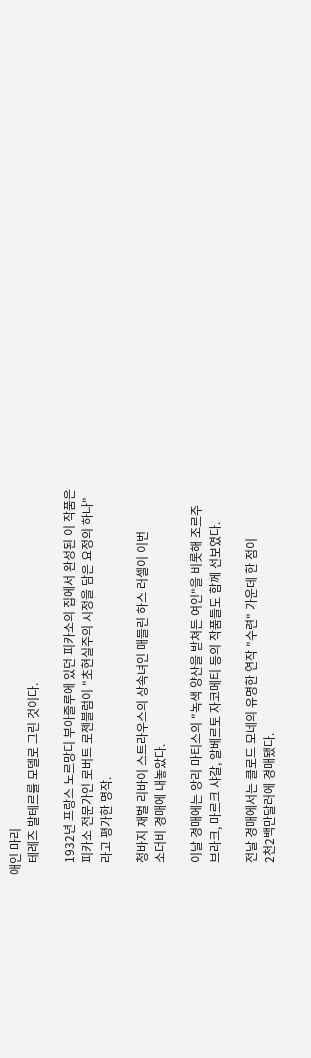애인 마리
    테레즈 발테르를 모델로 그린 것이다.

    1932년 프랑스 노르망디 부아즐루에 있던 피카소의 집에서 완성된 이 작품은
    피카소 전문가인 로버트 로젠블럼이 "초현실주의 시정을 담은 요정의 하나"
    라고 평가한 명작.

    청바지 재벌 리바이 스트라우스의 상속녀인 매들린 하스 러셀이 이번
    소더비 경매에 내놓았다.

    이날 경매에는 앙리 마티스의 "녹색 양산을 받쳐든 여인"을 비롯해 조르주
    브라크, 마르크 샤갈, 알베르토 자코메티 등의 작품들도 함께 선보였다.

    전날 경매에서는 클로드 모네의 유명한 연작 "수련" 가운데 한 점이
    2천2백만달러에 경매됐다.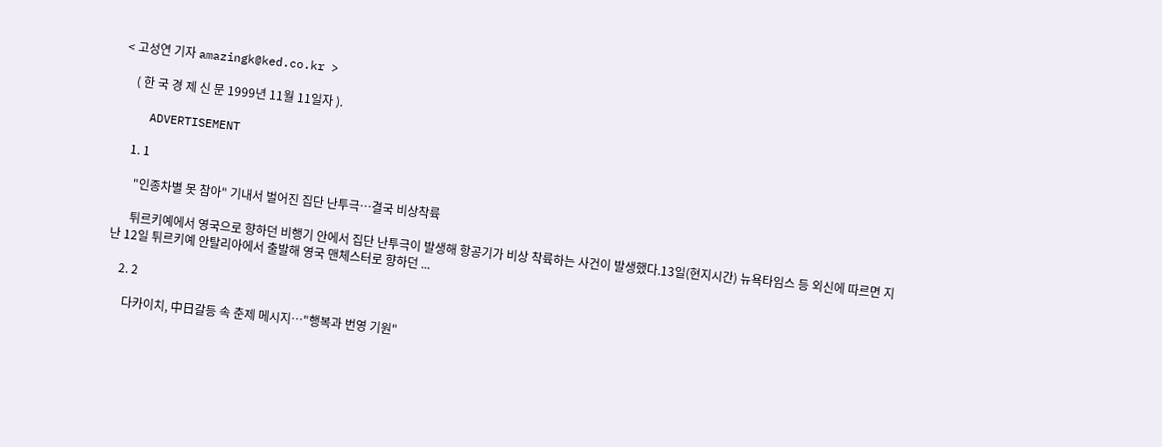< 고성연 기자 amazingk@ked.co.kr >

    ( 한 국 경 제 신 문 1999년 11월 11일자 ).

    ADVERTISEMENT

    1. 1

      "인종차별 못 참아" 기내서 벌어진 집단 난투극…결국 비상착륙

      튀르키예에서 영국으로 향하던 비행기 안에서 집단 난투극이 발생해 항공기가 비상 착륙하는 사건이 발생했다.13일(현지시간) 뉴욕타임스 등 외신에 따르면 지난 12일 튀르키예 안탈리아에서 출발해 영국 맨체스터로 향하던 ...

    2. 2

      다카이치, 中日갈등 속 춘제 메시지…"행복과 번영 기원"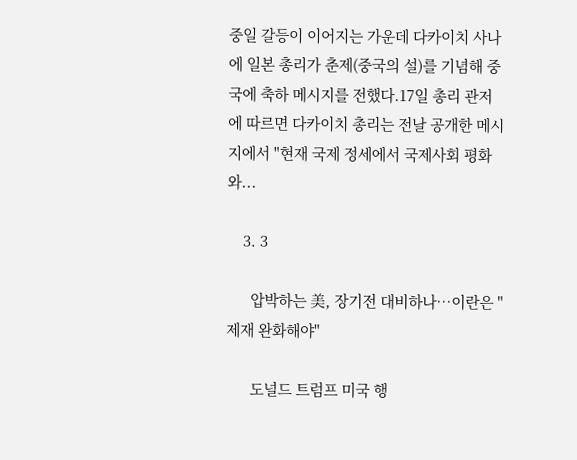중일 갈등이 이어지는 가운데 다카이치 사나에 일본 총리가 춘제(중국의 설)를 기념해 중국에 축하 메시지를 전했다.17일 총리 관저에 따르면 다카이치 총리는 전날 공개한 메시지에서 "현재 국제 정세에서 국제사회 평화와...

    3. 3

      압박하는 美, 장기전 대비하나…이란은 "제재 완화해야"

      도널드 트럼프 미국 행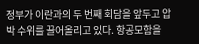정부가 이란과의 두 번째 회담을 앞두고 압박 수위를 끌어올리고 있다. 항공모함을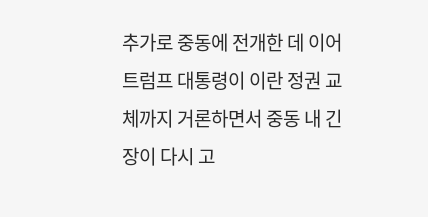추가로 중동에 전개한 데 이어 트럼프 대통령이 이란 정권 교체까지 거론하면서 중동 내 긴장이 다시 고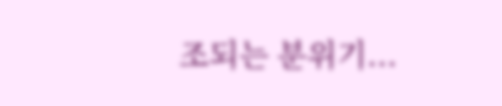조되는 분위기...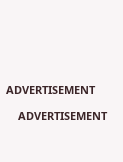ADVERTISEMENT

    ADVERTISEMENT